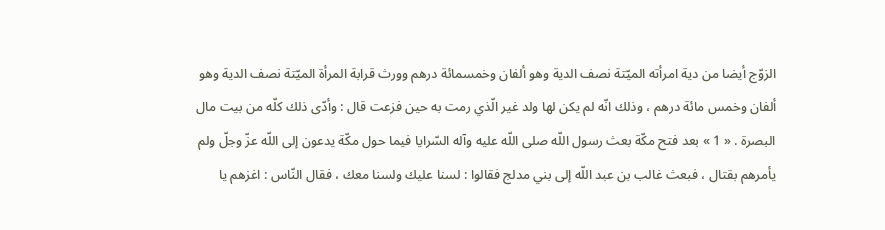الزوّج أيضا من دية امرأته الميّتة نصف الدية وهو ألفان وخمسمائة درهم وورث قرابة المرأة الميّتة نصف الدية وهو ألفان وخمس مائة درهم ، وذلك انّه لم يكن لها ولد غير الّذي رمت به حين فزعت قال : وأدّى ذلك كلّه من بيت مال البصرة . « 1 » بعد فتح مكّة بعث رسول اللّه صلى اللّه عليه وآله السّرايا فيما حول مكّة يدعون إلى اللّه عزّ وجلّ ولم يأمرهم بقتال ، فبعث غالب بن عبد اللّه إلى بني مدلج فقالوا : لسنا عليك ولسنا معك ، فقال النّاس : اغزهم يا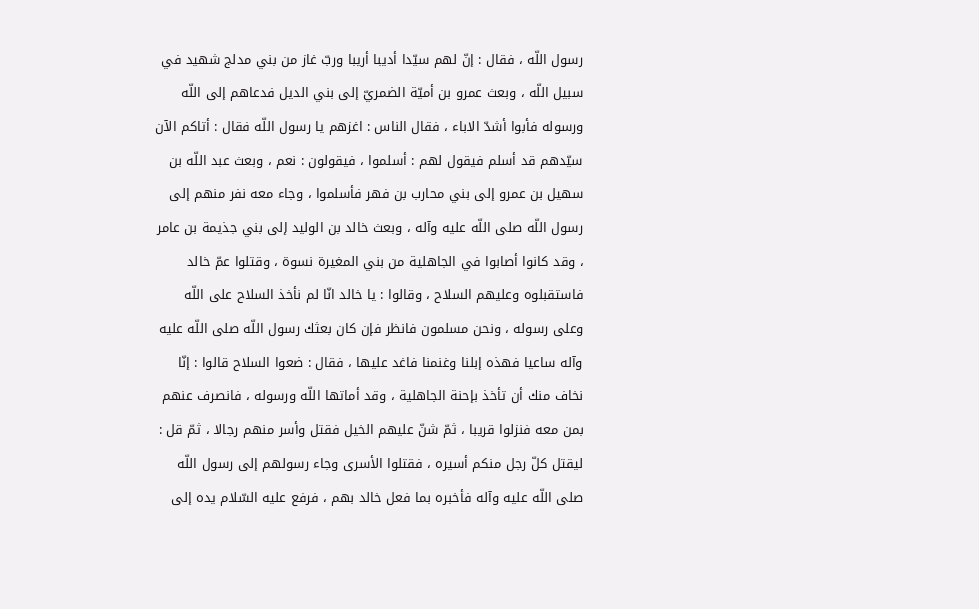رسول اللّه ، فقال : إنّ لهم سيّدا أديبا أريبا وربّ غاز من بني مدلج شهيد في سبيل اللّه ، وبعث عمرو بن أميّة الضمريّ إلى بني الديل فدعاهم إلى اللّه ورسوله فأبوا أشدّ الاباء ، فقال الناس : اغزهم يا رسول اللّه فقال : أتاكم الآن سيّدهم قد أسلم فيقول لهم : أسلموا ، فيقولون : نعم ، وبعث عبد اللّه بن سهيل بن عمرو إلى بني محارب بن فهر فأسلموا ، وجاء معه نفر منهم إلى رسول اللّه صلى اللّه عليه وآله ، وبعث خالد بن الوليد إلى بني جذيمة بن عامر ، وقد كانوا أصابوا في الجاهلية من بني المغيرة نسوة ، وقتلوا عمّ خالد فاستقبلوه وعليهم السلاح ، وقالوا : يا خالد انّا لم نأخذ السلاح على اللّه وعلى رسوله ، ونحن مسلمون فانظر فإن كان بعثك رسول اللّه صلى اللّه عليه وآله ساعيا فهذه إبلنا وغنمنا فاغد عليها ، فقال : ضعوا السلاح قالوا : إنّا نخاف منك أن تأخذ بإحنة الجاهلية ، وقد أماتها اللّه ورسوله ، فانصرف عنهم بمن معه فنزلوا قريبا ، ثمّ شنّ عليهم الخيل فقتل وأسر منهم رجالا ، ثمّ قل : ليقتل كلّ رجل منكم أسيره ، فقتلوا الأسرى وجاء رسولهم إلى رسول اللّه صلى اللّه عليه وآله فأخبره بما فعل خالد بهم ، فرفع عليه السّلام يده إلى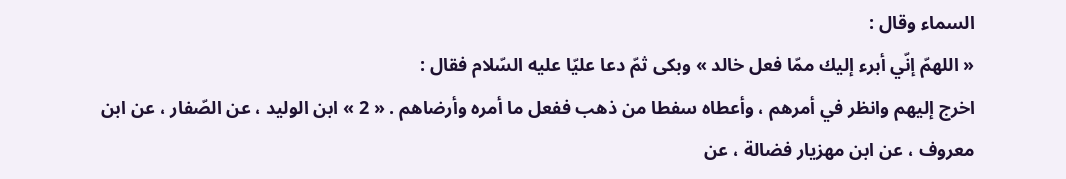السماء وقال :
« اللهمّ إنّي أبرء إليك ممّا فعل خالد » وبكى ثمّ دعا عليّا عليه السّلام فقال :
اخرج إليهم وانظر في أمرهم ، وأعطاه سفطا من ذهب ففعل ما أمره وأرضاهم . « 2 » ابن الوليد ، عن الصّفار ، عن ابن معروف ، عن ابن مهزيار فضالة ، عن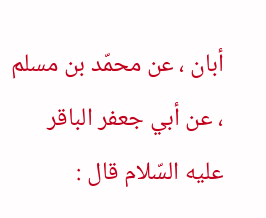أبان ، عن محمّد بن مسلم ، عن أبي جعفر الباقر عليه السّلام قال :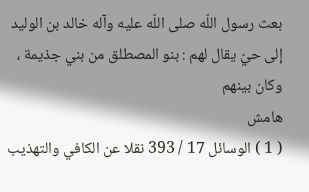بعث رسول اللّه صلى اللّه عليه وآله خالد بن الوليد إلى حيّ يقال لهم : بنو المصطلق من بني جذيمة ، وكان بينهم
هامش
( 1 ) الوسائل 17 / 393 نقلا عن الكافي والتهذيب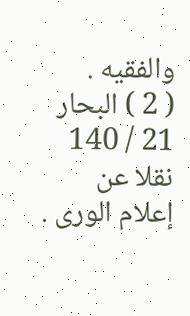والفقيه .
( 2 ) البحار 21 / 140 نقلا عن إعلام الورى .